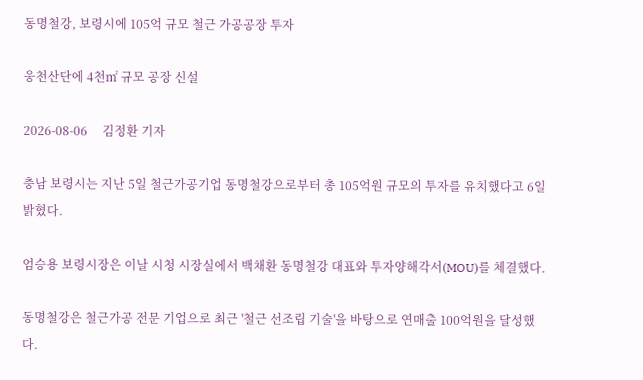동명철강, 보령시에 105억 규모 철근 가공공장 투자

웅천산단에 4천㎡ 규모 공장 신설

2026-08-06     김정환 기자

충남 보령시는 지난 5일 철근가공기업 동명철강으로부터 총 105억원 규모의 투자를 유치했다고 6일 밝혔다.

엄승용 보령시장은 이날 시청 시장실에서 백채환 동명철강 대표와 투자양해각서(MOU)를 체결했다.

동명철강은 철근가공 전문 기업으로 최근 '철근 선조립 기술'을 바탕으로 연매출 100억원을 달성했다.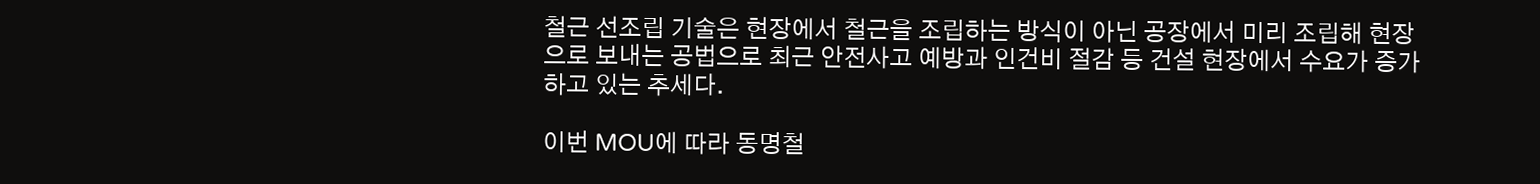철근 선조립 기술은 현장에서 철근을 조립하는 방식이 아닌 공장에서 미리 조립해 현장으로 보내는 공법으로 최근 안전사고 예방과 인건비 절감 등 건설 현장에서 수요가 증가하고 있는 추세다.

이번 MOU에 따라 동명철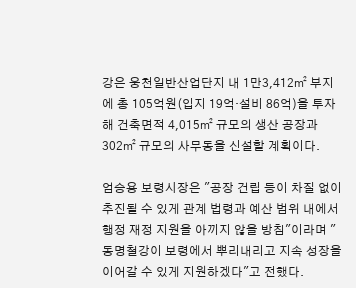강은 웅천일반산업단지 내 1만3,412㎡ 부지에 총 105억원(입지 19억·설비 86억)을 투자해 건축면적 4,015㎡ 규모의 생산 공장과 302㎡ 규모의 사무동을 신설할 계획이다.

엄승용 보령시장은 "공장 건립 등이 차질 없이 추진될 수 있게 관계 법령과 예산 범위 내에서 행정 재정 지원을 아끼지 않을 방침"이라며 "동명철강이 보령에서 뿌리내리고 지속 성장을 이어갈 수 있게 지원하겠다"고 전했다.